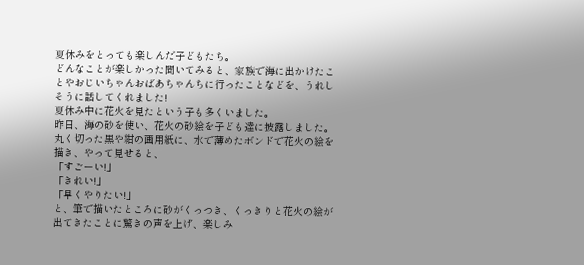夏休みをとっても楽しんだ子どもたち。
どんなことが楽しかった聞いてみると、家族で海に出かけたことやおじいちゃんおばあちゃんちに行ったことなどを、うれしそうに話してくれました!
夏休み中に花火を見たという子も多くいました。
昨日、海の砂を使い、花火の砂絵を子ども達に披露しました。
丸く切った黒や紺の画用紙に、水で薄めたボンドで花火の絵を描き、やって見せると、
「すごーい!」
「きれい!」
「早くやりたい!」
と、筆で描いたところに砂がくっつき、くっきりと花火の絵が出てきたことに驚きの声を上げ、楽しみ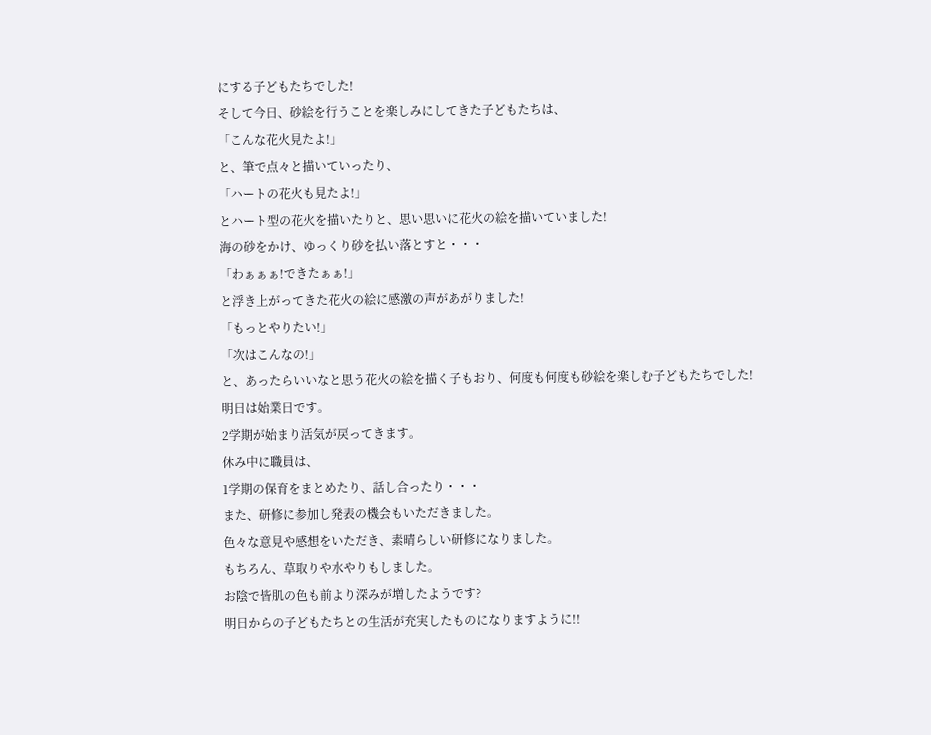にする子どもたちでした!
そして今日、砂絵を行うことを楽しみにしてきた子どもたちは、
「こんな花火見たよ!」
と、筆で点々と描いていったり、
「ハートの花火も見たよ!」
とハート型の花火を描いたりと、思い思いに花火の絵を描いていました!
海の砂をかけ、ゆっくり砂を払い落とすと・・・
「わぁぁぁ!できたぁぁ!」
と浮き上がってきた花火の絵に感激の声があがりました!
「もっとやりたい!」
「次はこんなの!」
と、あったらいいなと思う花火の絵を描く子もおり、何度も何度も砂絵を楽しむ子どもたちでした!
明日は始業日です。
2学期が始まり活気が戻ってきます。
休み中に職員は、
1学期の保育をまとめたり、話し合ったり・・・
また、研修に参加し発表の機会もいただきました。
色々な意見や感想をいただき、素晴らしい研修になりました。
もちろん、草取りや水やりもしました。
お陰で皆肌の色も前より深みが増したようです?
明日からの子どもたちとの生活が充実したものになりますように!!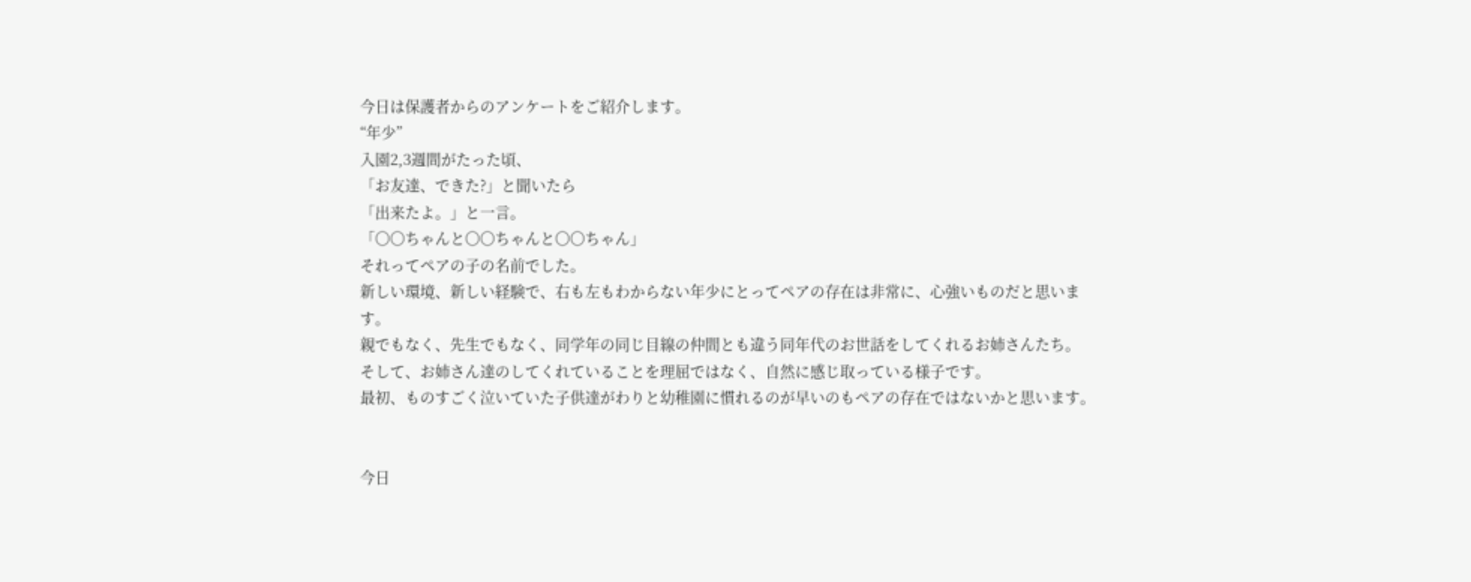今日は保護者からのアンケートをご紹介します。
“年少”
入園2,3週間がたった頃、
「お友達、できた?」と聞いたら
「出来たよ。」と一言。
「〇〇ちゃんと〇〇ちゃんと〇〇ちゃん」
それってペアの子の名前でした。
新しい環境、新しい経験で、右も左もわからない年少にとってペアの存在は非常に、心強いものだと思います。
親でもなく、先生でもなく、同学年の同じ目線の仲間とも違う同年代のお世話をしてくれるお姉さんたち。
そして、お姉さん達のしてくれていることを理屈ではなく、自然に感じ取っている様子です。
最初、ものすごく泣いていた子供達がわりと幼稚園に慣れるのが早いのもペアの存在ではないかと思います。


今日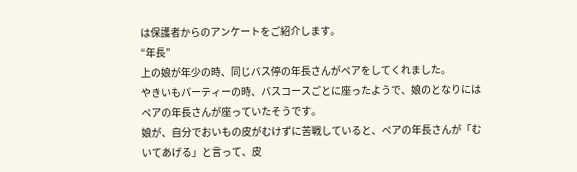は保護者からのアンケートをご紹介します。
“年長”
上の娘が年少の時、同じバス停の年長さんがペアをしてくれました。
やきいもパーティーの時、バスコースごとに座ったようで、娘のとなりにはペアの年長さんが座っていたそうです。
娘が、自分でおいもの皮がむけずに苦戦していると、ペアの年長さんが「むいてあげる」と言って、皮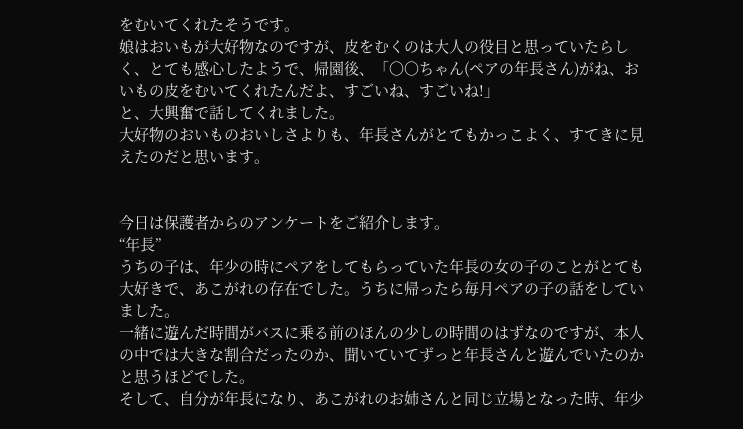をむいてくれたそうです。
娘はおいもが大好物なのですが、皮をむくのは大人の役目と思っていたらしく、とても感心したようで、帰園後、「〇〇ちゃん(ペアの年長さん)がね、おいもの皮をむいてくれたんだよ、すごいね、すごいね!」
と、大興奮で話してくれました。
大好物のおいものおいしさよりも、年長さんがとてもかっこよく、すてきに見えたのだと思います。


今日は保護者からのアンケートをご紹介します。
“年長”
うちの子は、年少の時にペアをしてもらっていた年長の女の子のことがとても大好きで、あこがれの存在でした。うちに帰ったら毎月ペアの子の話をしていました。
一緒に遊んだ時間がバスに乗る前のほんの少しの時間のはずなのですが、本人の中では大きな割合だったのか、聞いていてずっと年長さんと遊んでいたのかと思うほどでした。
そして、自分が年長になり、あこがれのお姉さんと同じ立場となった時、年少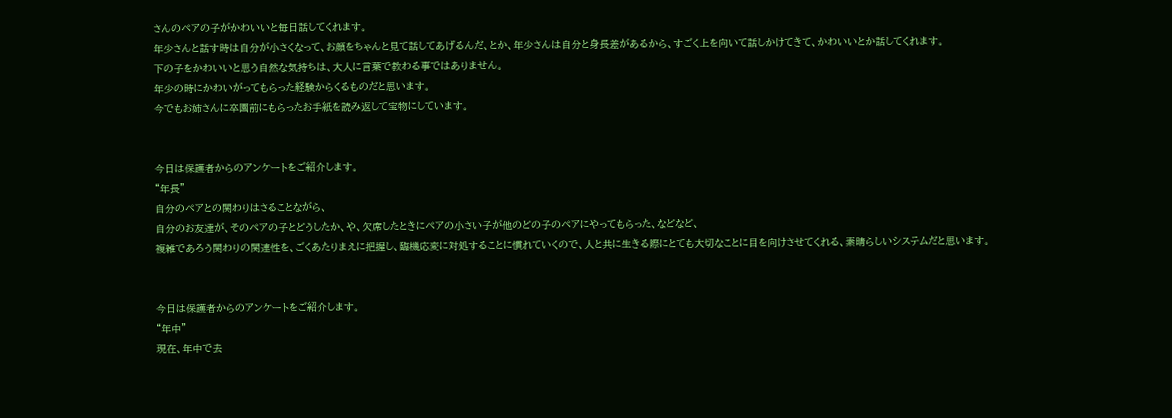さんのペアの子がかわいいと毎日話してくれます。
年少さんと話す時は自分が小さくなって、お顔をちゃんと見て話してあげるんだ、とか、年少さんは自分と身長差があるから、すごく上を向いて話しかけてきて、かわいいとか話してくれます。
下の子をかわいいと思う自然な気持ちは、大人に言葉で教わる事ではありません。
年少の時にかわいがってもらった経験からくるものだと思います。
今でもお姉さんに卒園前にもらったお手紙を読み返して宝物にしています。


今日は保護者からのアンケートをご紹介します。
“年長”
自分のペアとの関わりはさることながら、
自分のお友達が、そのペアの子とどうしたか、や、欠席したときにペアの小さい子が他のどの子のペアにやってもらった、などなど、
複雑であろう関わりの関連性を、ごくあたりまえに把握し、臨機応変に対処することに慣れていくので、人と共に生きる際にとても大切なことに目を向けさせてくれる、素晴らしいシステムだと思います。


今日は保護者からのアンケートをご紹介します。
“年中”
現在、年中で去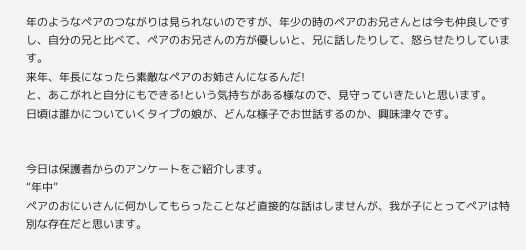年のようなペアのつながりは見られないのですが、年少の時のペアのお兄さんとは今も仲良しですし、自分の兄と比べて、ペアのお兄さんの方が優しいと、兄に話したりして、怒らせたりしています。
来年、年長になったら素敵なペアのお姉さんになるんだ!
と、あこがれと自分にもできる!という気持ちがある様なので、見守っていきたいと思います。
日頃は誰かについていくタイプの娘が、どんな様子でお世話するのか、興味津々です。


今日は保護者からのアンケートをご紹介します。
“年中”
ペアのおにいさんに何かしてもらったことなど直接的な話はしませんが、我が子にとってペアは特別な存在だと思います。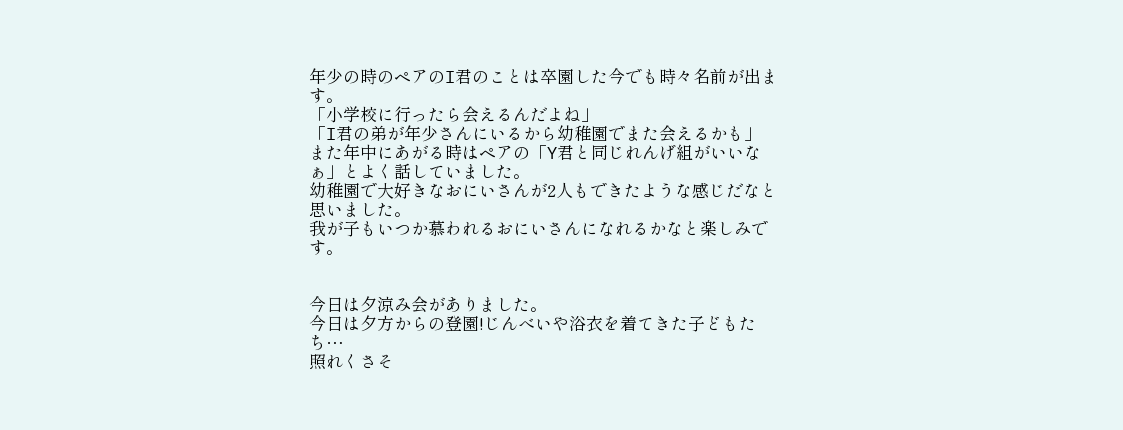年少の時のペアのI君のことは卒園した今でも時々名前が出ます。
「小学校に行ったら会えるんだよね」
「I君の弟が年少さんにいるから幼稚園でまた会えるかも」
また年中にあがる時はペアの「Y君と同じれんげ組がいいなぁ」とよく話していました。
幼稚園で大好きなおにいさんが2人もできたような感じだなと思いました。
我が子もいつか慕われるおにいさんになれるかなと楽しみです。


今日は夕涼み会がありました。
今日は夕方からの登園!じんべいや浴衣を着てきた子どもたち…
照れくさそ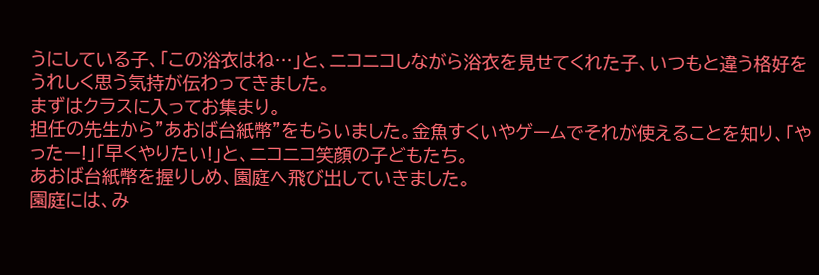うにしている子、「この浴衣はね…」と、ニコニコしながら浴衣を見せてくれた子、いつもと違う格好をうれしく思う気持が伝わってきました。
まずはクラスに入ってお集まり。
担任の先生から”あおば台紙幣”をもらいました。金魚すくいやゲームでそれが使えることを知り、「やったー!」「早くやりたい!」と、ニコニコ笑顔の子どもたち。
あおば台紙幣を握りしめ、園庭へ飛び出していきました。
園庭には、み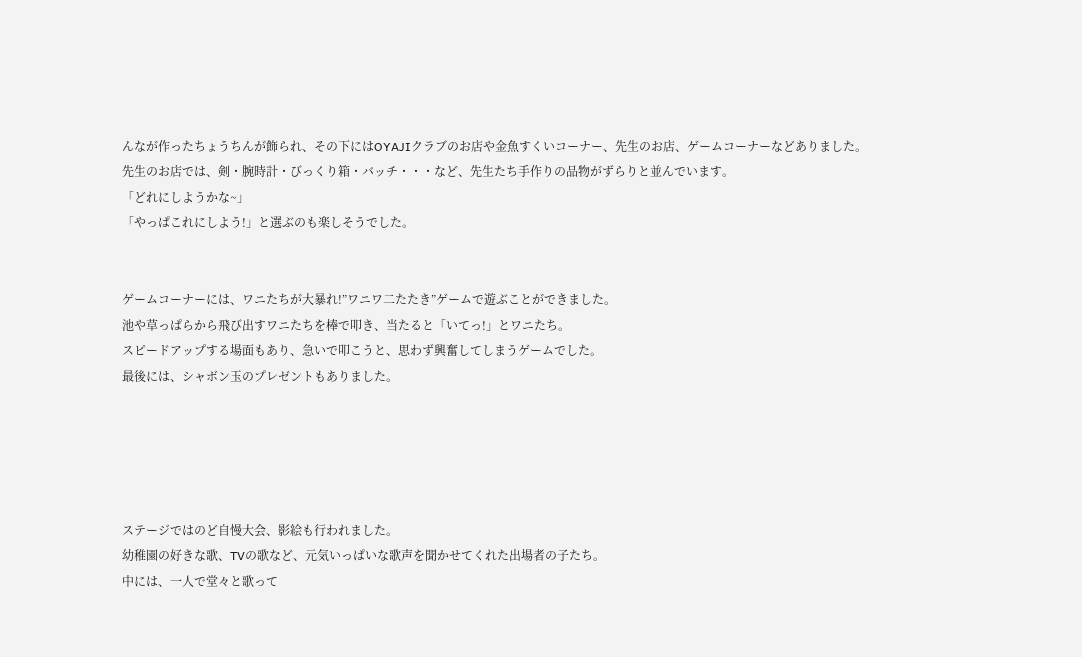んなが作ったちょうちんが飾られ、その下にはOYAJIクラブのお店や金魚すくいコーナー、先生のお店、ゲームコーナーなどありました。
先生のお店では、剣・腕時計・びっくり箱・バッチ・・・など、先生たち手作りの品物がずらりと並んでいます。
「どれにしようかな~」
「やっぱこれにしよう!」と選ぶのも楽しそうでした。


ゲームコーナーには、ワニたちが大暴れ!”ワニワ二たたき”ゲームで遊ぶことができました。
池や草っぱらから飛び出すワニたちを棒で叩き、当たると「いてっ!」とワニたち。
スピードアップする場面もあり、急いで叩こうと、思わず興奮してしまうゲームでした。
最後には、シャボン玉のプレゼントもありました。





ステージではのど自慢大会、影絵も行われました。
幼稚園の好きな歌、TVの歌など、元気いっぱいな歌声を聞かせてくれた出場者の子たち。
中には、一人で堂々と歌って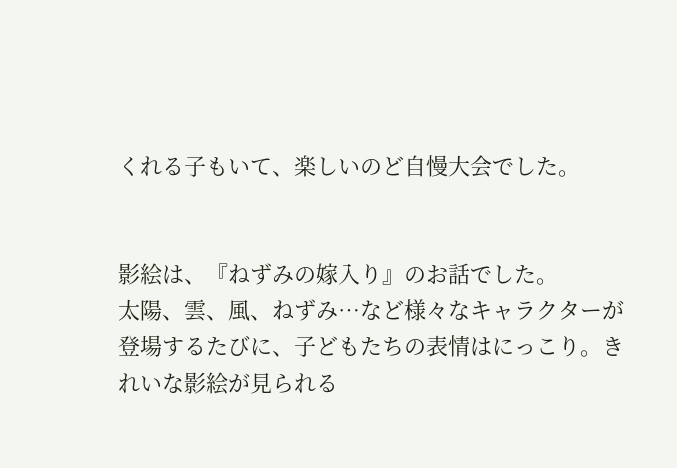くれる子もいて、楽しいのど自慢大会でした。


影絵は、『ねずみの嫁入り』のお話でした。
太陽、雲、風、ねずみ…など様々なキャラクターが登場するたびに、子どもたちの表情はにっこり。きれいな影絵が見られる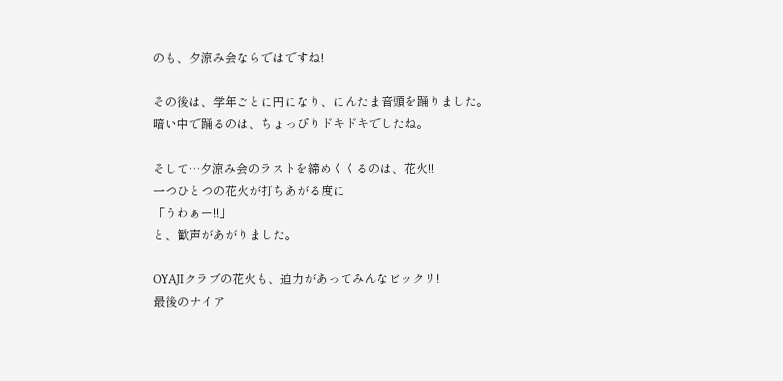のも、夕涼み会ならではですね!

その後は、学年ごとに円になり、にんたま音頭を踊りました。
暗い中で踊るのは、ちょっぴりドキドキでしたね。

そして…夕涼み会のラストを締めくくるのは、花火!!
一つひとつの花火が打ちあがる度に
「うわぁー!!」
と、歓声があがりました。

OYAJIクラブの花火も、迫力があってみんなビックリ!
最後のナイア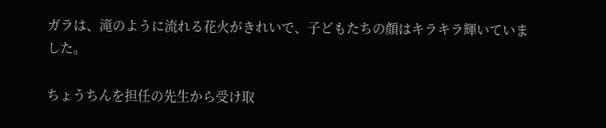ガラは、滝のように流れる花火がきれいで、子どもたちの顔はキラキラ輝いていました。

ちょうちんを担任の先生から受け取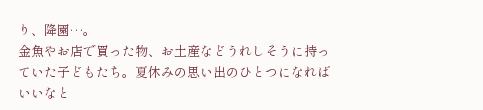り、降園…。
金魚やお店で買った物、お土産などうれしそうに持っていた子どもたち。夏休みの思い出のひとつになればいいなと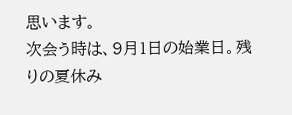思います。
次会う時は、9月1日の始業日。残りの夏休み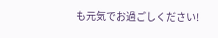も元気でお過ごしください!